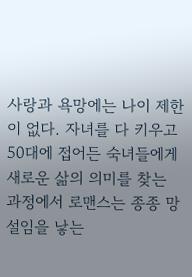사랑과 욕망에는 나이 제한이 없다. 자녀를 다 키우고 50대에 접어든 숙녀들에게 새로운 삶의 의미를 찾는 과정에서 로맨스는 종종 망설임을 낳는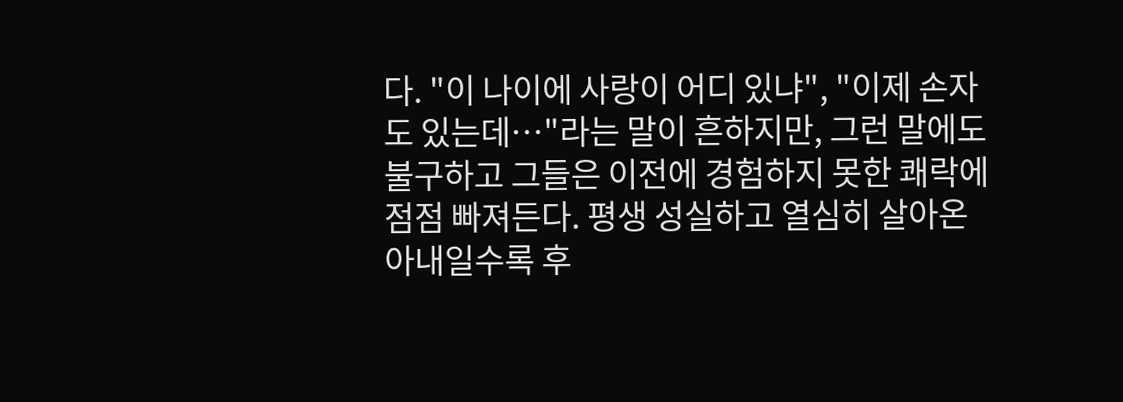다. "이 나이에 사랑이 어디 있냐", "이제 손자도 있는데…"라는 말이 흔하지만, 그런 말에도 불구하고 그들은 이전에 경험하지 못한 쾌락에 점점 빠져든다. 평생 성실하고 열심히 살아온 아내일수록 후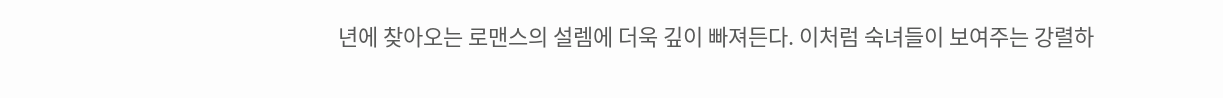년에 찾아오는 로맨스의 설렘에 더욱 깊이 빠져든다. 이처럼 숙녀들이 보여주는 강렬하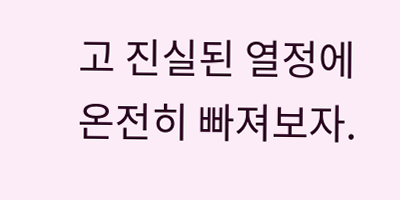고 진실된 열정에 온전히 빠져보자.